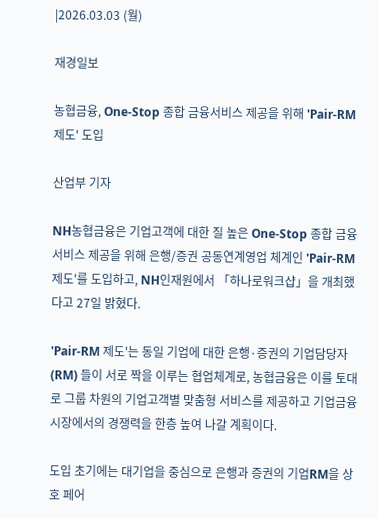|2026.03.03 (월)

재경일보

농협금융, One-Stop 종합 금융서비스 제공을 위해 'Pair-RM 제도' 도입

산업부 기자

NH농협금융은 기업고객에 대한 질 높은 One-Stop 종합 금융서비스 제공을 위해 은행/증권 공동연계영업 체계인 'Pair-RM 제도'를 도입하고, NH인재원에서 「하나로워크샵」을 개최했다고 27일 밝혔다.

'Pair-RM 제도'는 동일 기업에 대한 은행·증권의 기업담당자(RM) 들이 서로 짝을 이루는 협업체계로, 농협금융은 이를 토대로 그룹 차원의 기업고객별 맞춤형 서비스를 제공하고 기업금융 시장에서의 경쟁력을 한층 높여 나갈 계획이다.

도입 초기에는 대기업을 중심으로 은행과 증권의 기업RM을 상호 페어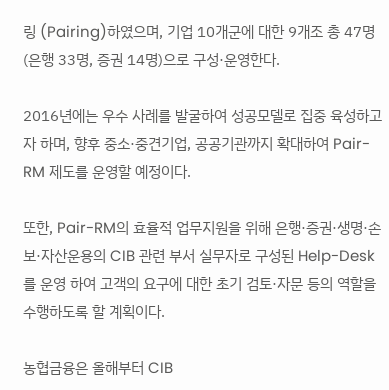링 (Pairing)하였으며, 기업 10개군에 대한 9개조 총 47명(은행 33명, 증권 14명)으로 구성·운영한다.

2016년에는 우수 사례를 발굴하여 성공모델로 집중 육성하고자 하며, 향후 중소·중견기업, 공공기관까지 확대하여 Pair-RM 제도를 운영할 예정이다.

또한, Pair-RM의 효율적 업무지원을 위해 은행·증권·생명·손보·자산운용의 CIB 관련 부서 실무자로 구성된 Help-Desk를 운영 하여 고객의 요구에 대한 초기 검토·자문 등의 역할을 수행하도록 할 계획이다.

농협금융은 올해부터 CIB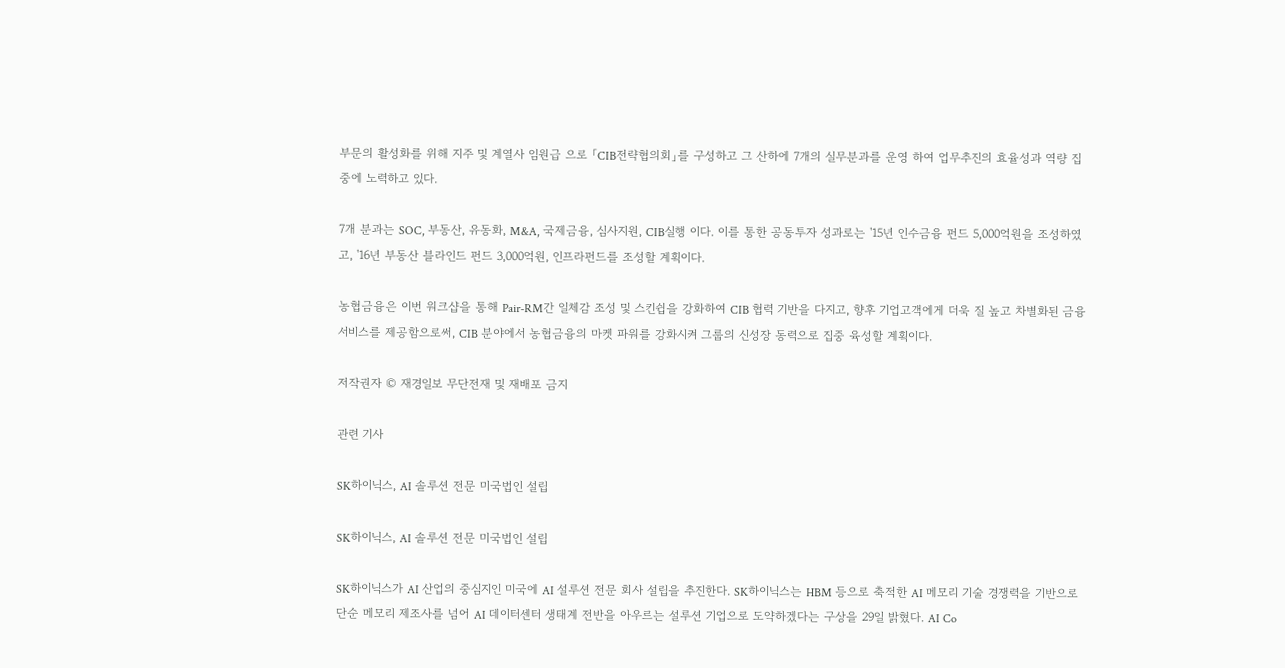부문의 활성화를 위해 지주 및 계열사 임원급 으로 「CIB전략협의회」를 구성하고 그 산하에 7개의 실무분과를 운영 하여 업무추진의 효율성과 역량 집중에 노력하고 있다.

7개 분과는 SOC, 부동산, 유동화, M&A, 국제금융, 심사지원, CIB실행 이다. 이를 통한 공동투자 성과로는 '15년 인수금융 펀드 5,000억원을 조성하였고, '16년 부동산 블라인드 펀드 3,000억원, 인프라펀드를 조성할 계획이다.

농협금융은 이번 워크샵을 통해 Pair-RM간 일체감 조성 및 스킨쉽을 강화하여 CIB 협력 기반을 다지고, 향후 기업고객에게 더욱 질 높고 차별화된 금융서비스를 제공함으로써, CIB 분야에서 농협금융의 마켓 파워를 강화시켜 그룹의 신성장 동력으로 집중 육성할 계획이다.

저작권자 © 재경일보 무단전재 및 재배포 금지

관련 기사

SK하이닉스, AI 솔루션 전문 미국법인 설립

SK하이닉스, AI 솔루션 전문 미국법인 설립

SK하이닉스가 AI 산업의 중심지인 미국에 AI 설루션 전문 회사 설립을 추진한다. SK하이닉스는 HBM 등으로 축적한 AI 메모리 기술 경쟁력을 기반으로 단순 메모리 제조사를 넘어 AI 데이터센터 생태계 전반을 아우르는 설루션 기업으로 도약하겠다는 구상을 29일 밝혔다. AI Co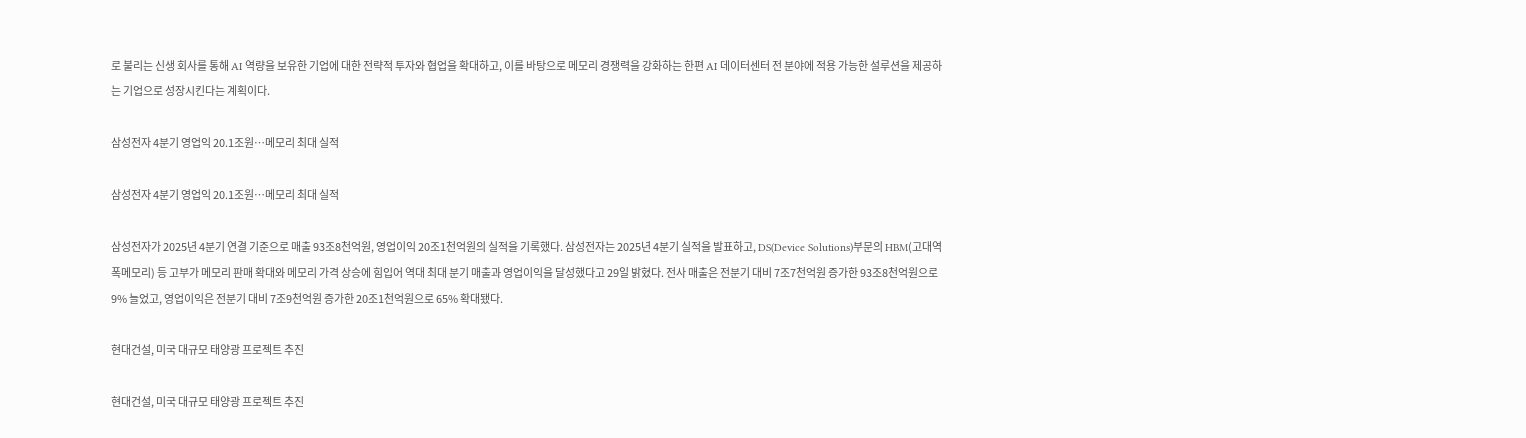로 불리는 신생 회사를 통해 AI 역량을 보유한 기업에 대한 전략적 투자와 협업을 확대하고, 이를 바탕으로 메모리 경쟁력을 강화하는 한편 AI 데이터센터 전 분야에 적용 가능한 설루션을 제공하는 기업으로 성장시킨다는 계획이다.

삼성전자 4분기 영업익 20.1조원…메모리 최대 실적

삼성전자 4분기 영업익 20.1조원…메모리 최대 실적

삼성전자가 2025년 4분기 연결 기준으로 매출 93조8천억원, 영업이익 20조1천억원의 실적을 기록했다. 삼성전자는 2025년 4분기 실적을 발표하고, DS(Device Solutions)부문의 HBM(고대역폭메모리) 등 고부가 메모리 판매 확대와 메모리 가격 상승에 힘입어 역대 최대 분기 매출과 영업이익을 달성했다고 29일 밝혔다. 전사 매출은 전분기 대비 7조7천억원 증가한 93조8천억원으로 9% 늘었고, 영업이익은 전분기 대비 7조9천억원 증가한 20조1천억원으로 65% 확대됐다.

현대건설, 미국 대규모 태양광 프로젝트 추진

현대건설, 미국 대규모 태양광 프로젝트 추진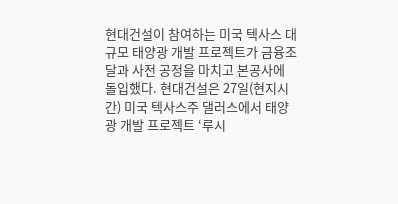현대건설이 참여하는 미국 텍사스 대규모 태양광 개발 프로젝트가 금융조달과 사전 공정을 마치고 본공사에 돌입했다. 현대건설은 27일(현지시간) 미국 텍사스주 댈러스에서 태양광 개발 프로젝트 ‘루시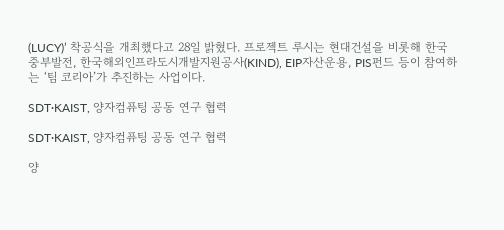(LUCY)’ 착공식을 개최했다고 28일 밝혔다. 프로젝트 루시는 현대건설을 비롯해 한국중부발전, 한국해외인프라도시개발지원공사(KIND), EIP자산운용, PIS펀드 등이 참여하는 ‘팀 코리아’가 추진하는 사업이다.

SDT·KAIST, 양자컴퓨팅 공동 연구 협력

SDT·KAIST, 양자컴퓨팅 공동 연구 협력

양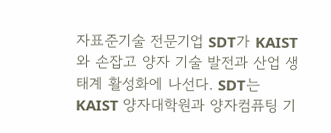자표준기술 전문기업 SDT가 KAIST와 손잡고 양자 기술 발전과 산업 생태계 활성화에 나선다. SDT는 KAIST 양자대학원과 양자컴퓨팅 기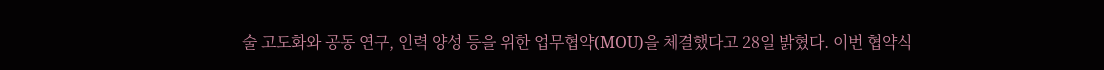술 고도화와 공동 연구, 인력 양성 등을 위한 업무협약(MOU)을 체결했다고 28일 밝혔다. 이번 협약식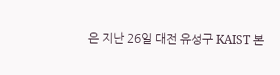은 지난 26일 대전 유성구 KAIST 본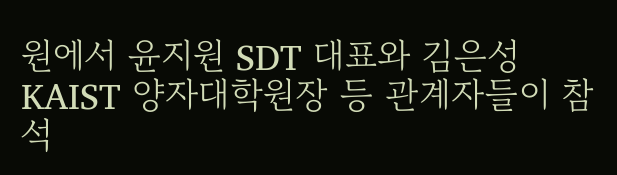원에서 윤지원 SDT 대표와 김은성 KAIST 양자대학원장 등 관계자들이 참석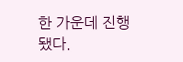한 가운데 진행됐다.